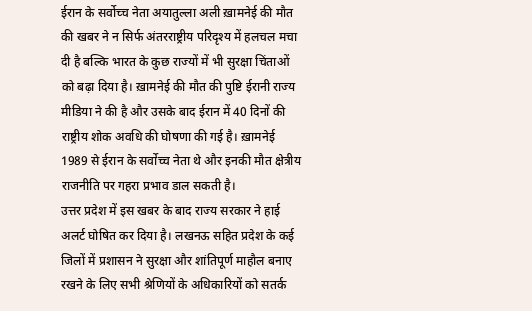ईरान के सर्वोच्च नेता अयातुल्ला अली ख़ामनेई की मौत की खबर ने न सिर्फ अंतरराष्ट्रीय परिदृश्य में हलचल मचा दी है बल्कि भारत के कुछ राज्यों में भी सुरक्षा चिंताओं को बढ़ा दिया है। ख़ामनेई की मौत की पुष्टि ईरानी राज्य मीडिया ने की है और उसके बाद ईरान में 40 दिनों की राष्ट्रीय शोक अवधि की घोषणा की गई है। ख़ामनेई 1989 से ईरान के सर्वोच्च नेता थे और इनकी मौत क्षेत्रीय राजनीति पर गहरा प्रभाव डाल सकती है।
उत्तर प्रदेश में इस खबर के बाद राज्य सरकार ने हाई अलर्ट घोषित कर दिया है। लखनऊ सहित प्रदेश के कई जिलों में प्रशासन ने सुरक्षा और शांतिपूर्ण माहौल बनाए रखने के लिए सभी श्रेणियों के अधिकारियों को सतर्क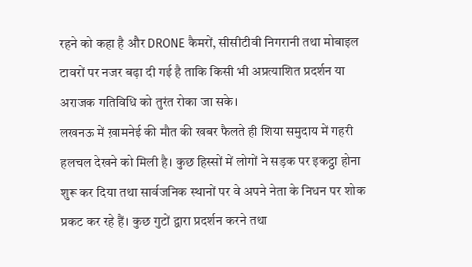रहने को कहा है और DRONE कैमरों, सीसीटीवी निगरानी तथा मोबाइल टावरों पर नजर बढ़ा दी गई है ताकि किसी भी अप्रत्याशित प्रदर्शन या अराजक गतिविधि को तुरंत रोका जा सके।
लखनऊ में ख़ामनेई की मौत की खबर फैलते ही शिया समुदाय में गहरी हलचल देखने को मिली है। कुछ हिस्सों में लोगों ने सड़क पर इकट्ठा होना शुरू कर दिया तथा सार्वजनिक स्थानों पर वे अपने नेता के निधन पर शोक प्रकट कर रहे हैं। कुछ गुटों द्वारा प्रदर्शन करने तथा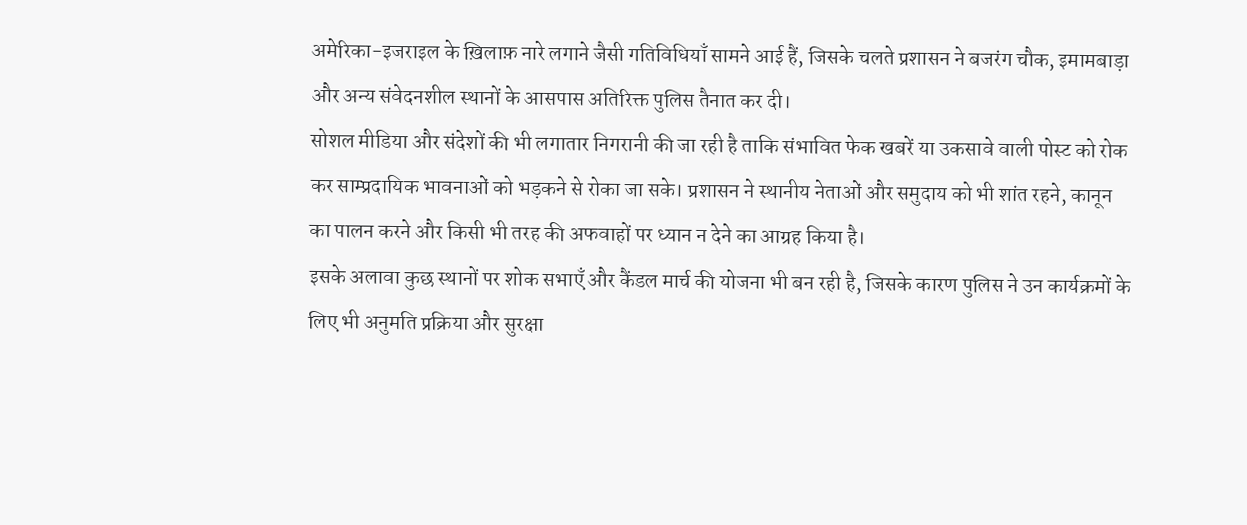अमेरिका-इजराइल के ख़िलाफ़ नारे लगाने जैसी गतिविधियाँ सामने आई हैं, जिसके चलते प्रशासन ने बजरंग चौक, इमामबाड़ा और अन्य संवेदनशील स्थानों के आसपास अतिरिक्त पुलिस तैनात कर दी।
सोशल मीडिया और संदेशों की भी लगातार निगरानी की जा रही है ताकि संभावित फेक खबरें या उकसावे वाली पोस्ट को रोक कर साम्प्रदायिक भावनाओं को भड़कने से रोका जा सके। प्रशासन ने स्थानीय नेताओं और समुदाय को भी शांत रहने, कानून का पालन करने और किसी भी तरह की अफवाहों पर ध्यान न देने का आग्रह किया है।
इसके अलावा कुछ स्थानों पर शोक सभाएँ और कैंडल मार्च की योजना भी बन रही है, जिसके कारण पुलिस ने उन कार्यक्रमों के लिए भी अनुमति प्रक्रिया और सुरक्षा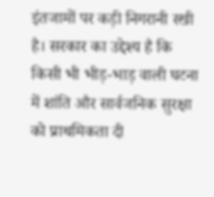इंतजामों पर कड़ी निगरानी रखी है। सरकार का उद्देश्य है कि किसी भी भीड़-भाड़ वाली घटना में शांति और सार्वजनिक सुरक्षा को प्राथमिकता दी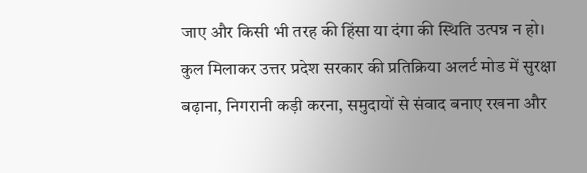जाए और किसी भी तरह की हिंसा या दंगा की स्थिति उत्पन्न न हो।
कुल मिलाकर उत्तर प्रदेश सरकार की प्रतिक्रिया अलर्ट मोड में सुरक्षा बढ़ाना, निगरानी कड़ी करना, समुदायों से संवाद बनाए रखना और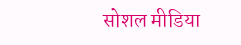सोशल मीडिया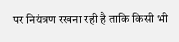पर नियंत्रण रखना रही है ताकि किसी भी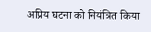अप्रिय घटना को नियंत्रित किया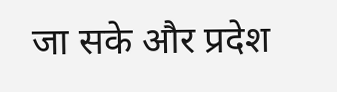जा सके और प्रदेश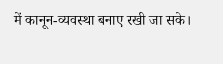में कानून-व्यवस्था बनाए रखी जा सके।